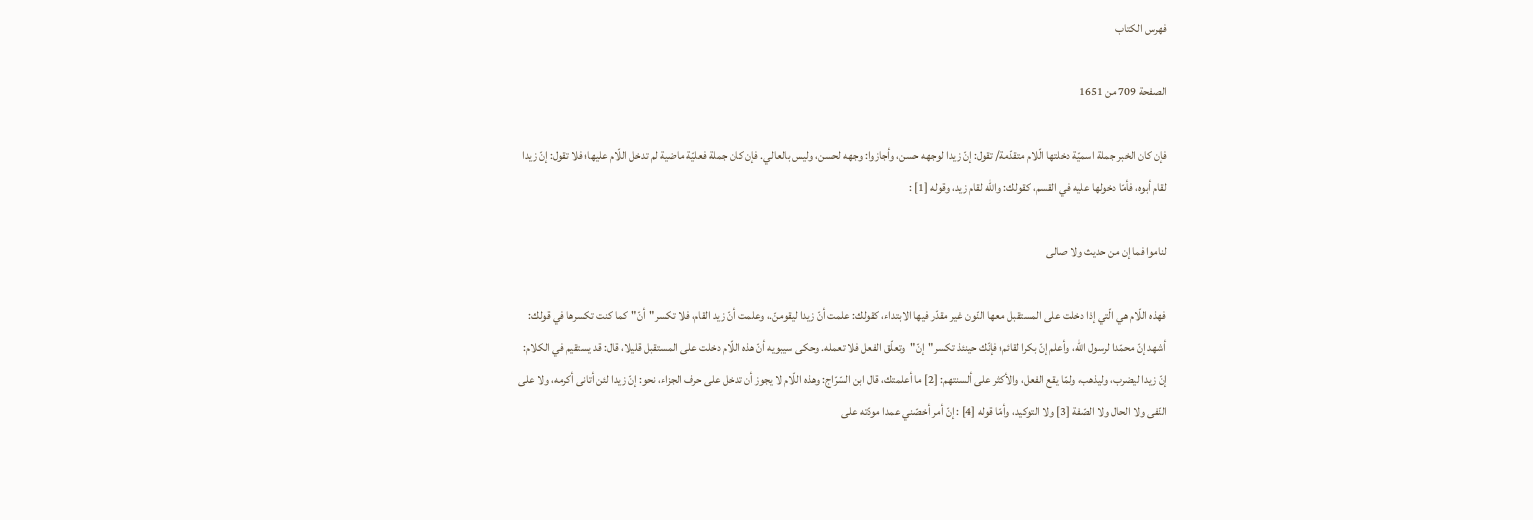فهرس الكتاب

الصفحة 709 من 1651

فإن كان الخبر جملة اسميّة دخلتها الّلام متقدّمة/ تقول: إنّ زيدا لوجهه حسن، وأجازوا: وجهه لحسن، وليس بالعالي. فإن كان جملة فعليّة ماضية لم تدخل اللّام عليها؛ فلا تقول: إنّ زيدا لقام أبوه، فأمّا دخولها عليه في القسم، كقولك: والله لقام زيد، وقوله [1] :

لناموا فما إن من حديث ولا صالى

فهذه اللّام هي الّتي إذا دخلت على المستقبل معها النّون غير مقدّر فيها الابتداء، كقولك: علمت أنّ زيدا ليقومنّ.، وعلمت أنّ زيد القام، فلا تكسر"أنّ"كما كنت تكسرها في قولك: أشهد إنّ محمّدا لرسول الله، وأعلم إنّ بكرا لقائم؛ فإنّك حينئذ تكسر"إنّ"وتعلّق الفعل فلا تعمله. وحكى سيبويه أنّ هذه اللّام دخلت على المستقبل قليلا، قال: قد يستقيم في الكلام: إنّ زيدا ليضرب، وليذهب، ولمّا يقع الفعل، والأكثر على ألسنتهم: [2] ما أعلمتك، قال ابن السّرّاج: وهذه اللّام لا يجوز أن تدخل على حرف الجزاء، نحو: إنّ زيدا لئن أتانى أكرمه، ولا على النّفى ولا الحال ولا الصّفة [3] ولا التوكيد، وأمّا قوله [4] : إنّ أمر أخصّني عمدا مودّته على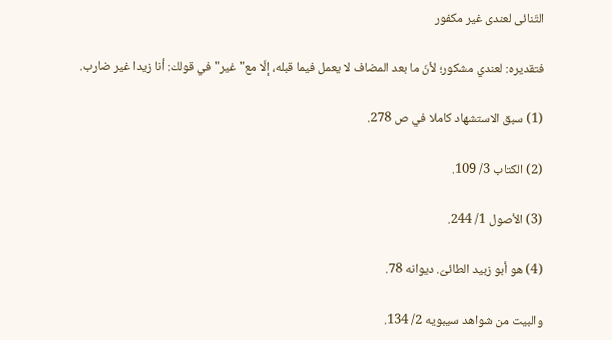التّنائى لعندى غير مكفور

فتقديره: لعندي مشكور؛ لأنّ ما بعد المضاف لا يعمل فيما قبله، إلّا مع"غير"في قولك: أنا زيدا غير ضارب.

(1) سبق الاستشهاد كاملا في ص 278.

(2) الكتاب 3/ 109.

(3) الأصول 1/ 244.

(4) هو أبو زبيد الطائىّ. ديوانه 78.

والبيت من شواهد سيبويه 2/ 134.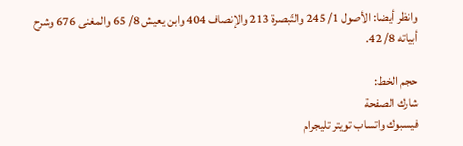وانظر أيضا: الأصول 1/ 245 والتّبصرة 213 والإنصاف 404 وابن يعيش 8/ 65 والمغنى 676 وشرح أبياته 8/ 42.

حجم الخط:
شارك الصفحة
فيسبوك واتساب تويتر تليجرام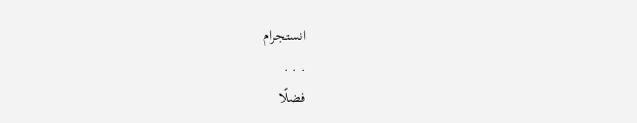انستجرام
. . .
فضلًا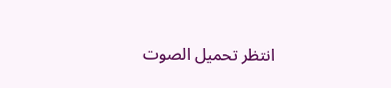انتظر تحميل الصوت